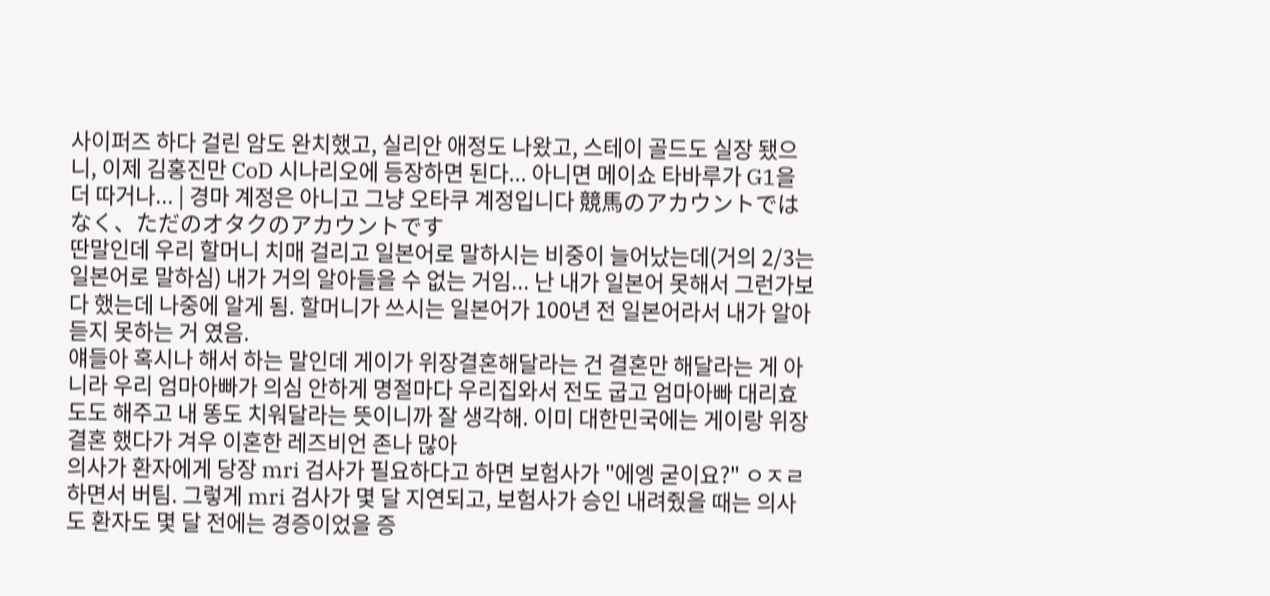사이퍼즈 하다 걸린 암도 완치했고, 실리안 애정도 나왔고, 스테이 골드도 실장 됐으니, 이제 김홍진만 CoD 시나리오에 등장하면 된다... 아니면 메이쇼 타바루가 G1을 더 따거나... | 경마 계정은 아니고 그냥 오타쿠 계정입니다 競馬のアカウントではなく、ただのオタクのアカウントです
딴말인데 우리 할머니 치매 걸리고 일본어로 말하시는 비중이 늘어났는데(거의 2/3는 일본어로 말하심) 내가 거의 알아들을 수 없는 거임... 난 내가 일본어 못해서 그런가보다 했는데 나중에 알게 됨. 할머니가 쓰시는 일본어가 100년 전 일본어라서 내가 알아듣지 못하는 거 였음.
얘들아 혹시나 해서 하는 말인데 게이가 위장결혼해달라는 건 결혼만 해달라는 게 아니라 우리 엄마아빠가 의심 안하게 명절마다 우리집와서 전도 굽고 엄마아빠 대리효도도 해주고 내 똥도 치워달라는 뜻이니까 잘 생각해. 이미 대한민국에는 게이랑 위장결혼 했다가 겨우 이혼한 레즈비언 존나 많아
의사가 환자에게 당장 mri 검사가 필요하다고 하면 보험사가 "에엥 굳이요?" ㅇㅈㄹ하면서 버팀. 그렇게 mri 검사가 몇 달 지연되고, 보험사가 승인 내려줬을 때는 의사도 환자도 몇 달 전에는 경증이었을 증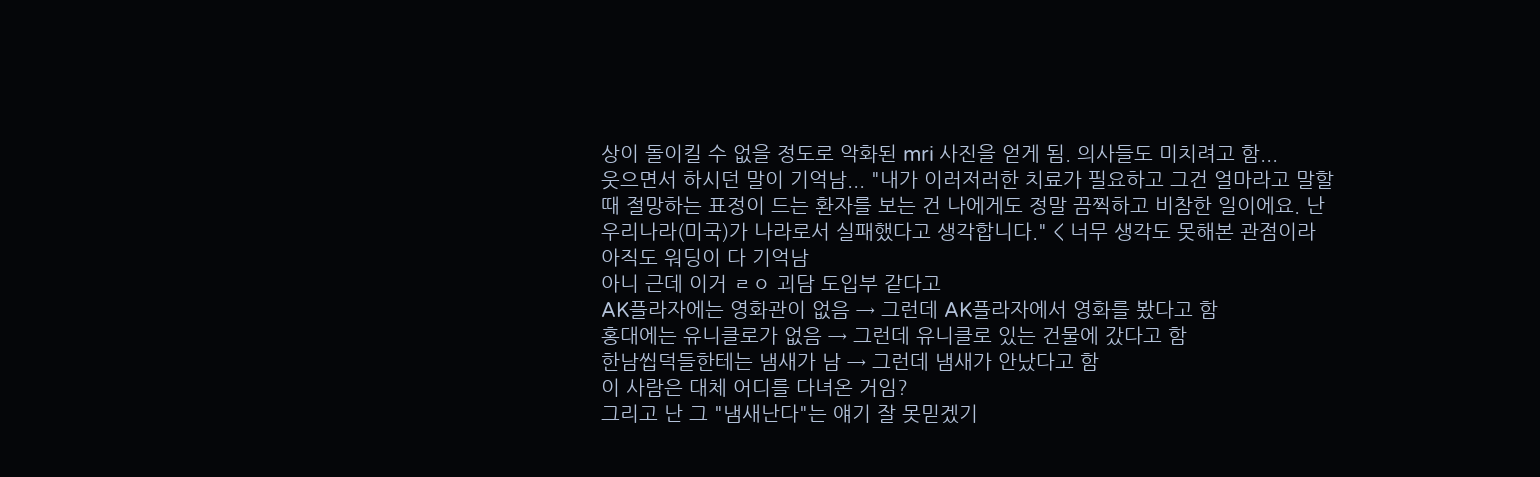상이 돌이킬 수 없을 정도로 악화된 mri 사진을 얻게 됨. 의사들도 미치려고 함...
웃으면서 하시던 말이 기억남... "내가 이러저러한 치료가 필요하고 그건 얼마라고 말할 때 절망하는 표정이 드는 환자를 보는 건 나에게도 정말 끔찍하고 비참한 일이에요. 난 우리나라(미국)가 나라로서 실패했다고 생각합니다." < 너무 생각도 못해본 관점이라 아직도 워딩이 다 기억남
아니 근데 이거 ㄹㅇ 괴담 도입부 같다고
AK플라자에는 영화관이 없음 → 그런데 AK플라자에서 영화를 봤다고 함
홍대에는 유니클로가 없음 → 그런데 유니클로 있는 건물에 갔다고 함
한남씹덕들한테는 냄새가 남 → 그런데 냄새가 안났다고 함
이 사람은 대체 어디를 다녀온 거임?
그리고 난 그 "냄새난다"는 얘기 잘 못믿겠기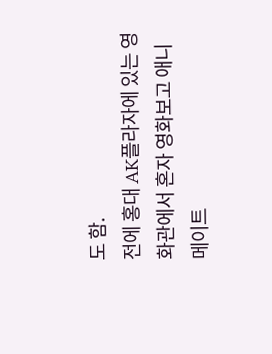도 함.
전에 홍대 AK플라자에 있는 영화관에서 혼자 영화보고 애니메이트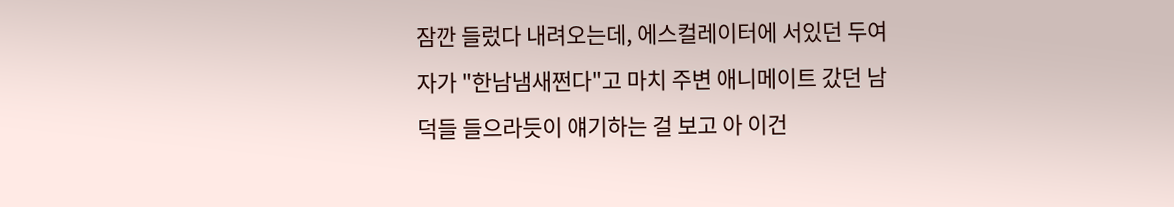잠깐 들렀다 내려오는데, 에스컬레이터에 서있던 두여자가 "한남냄새쩐다"고 마치 주변 애니메이트 갔던 남덕들 들으라듯이 얘기하는 걸 보고 아 이건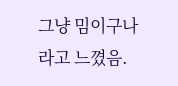그냥 밈이구나 라고 느꼈음.